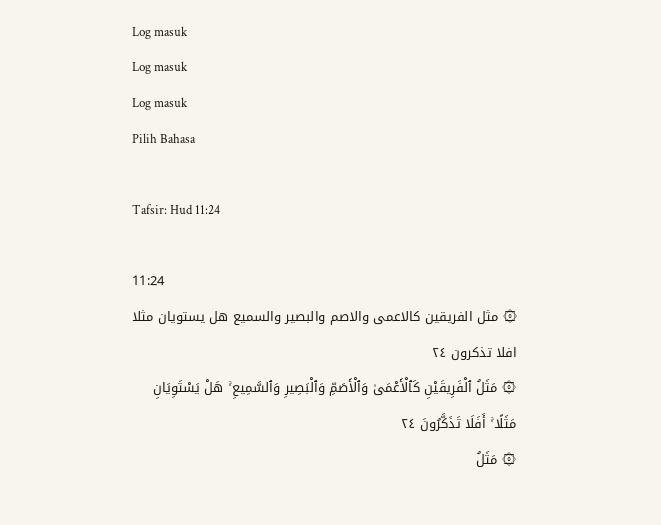Log masuk
Log masuk
Log masuk
Pilih Bahasa

Tafsir: Hud 11:24

11:24
۞ مثل الفريقين كالاعمى والاصم والبصير والسميع هل يستويان مثلا افلا تذكرون ٢٤
۞ مَثَلُ ٱلْفَرِيقَيْنِ كَٱلْأَعْمَىٰ وَٱلْأَصَمِّ وَٱلْبَصِيرِ وَٱلسَّمِيعِ ۚ هَلْ يَسْتَوِيَانِ مَثَلًا ۚ أَفَلَا تَذَكَّرُونَ ٢٤
۞ مَثَلُ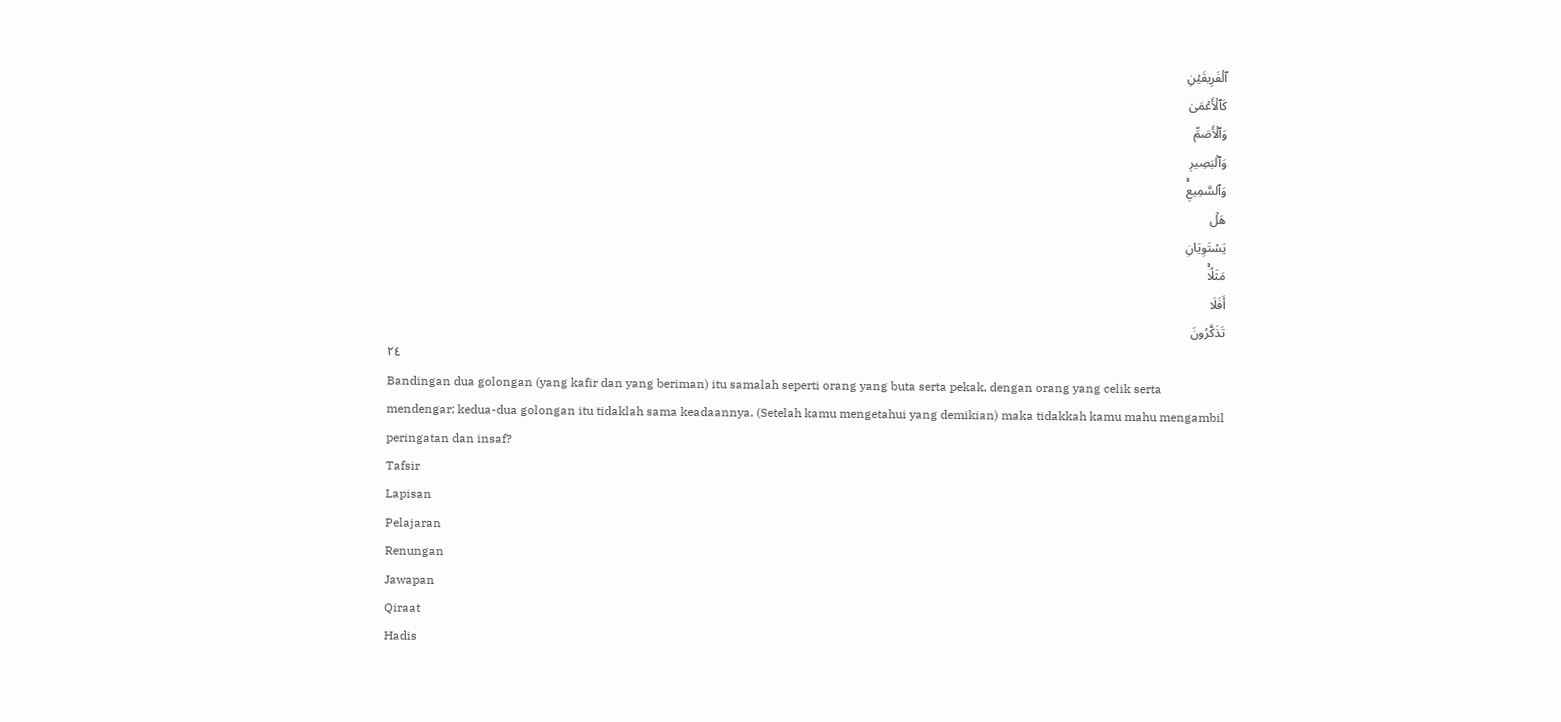ٱلۡفَرِيقَيۡنِ
كَٱلۡأَعۡمَىٰ
وَٱلۡأَصَمِّ
وَٱلۡبَصِيرِ
وَٱلسَّمِيعِۚ
هَلۡ
يَسۡتَوِيَانِ
مَثَلًاۚ
أَفَلَا
تَذَكَّرُونَ
٢٤
Bandingan dua golongan (yang kafir dan yang beriman) itu samalah seperti orang yang buta serta pekak, dengan orang yang celik serta mendengar; kedua-dua golongan itu tidaklah sama keadaannya. (Setelah kamu mengetahui yang demikian) maka tidakkah kamu mahu mengambil peringatan dan insaf?
Tafsir
Lapisan
Pelajaran
Renungan
Jawapan
Qiraat
Hadis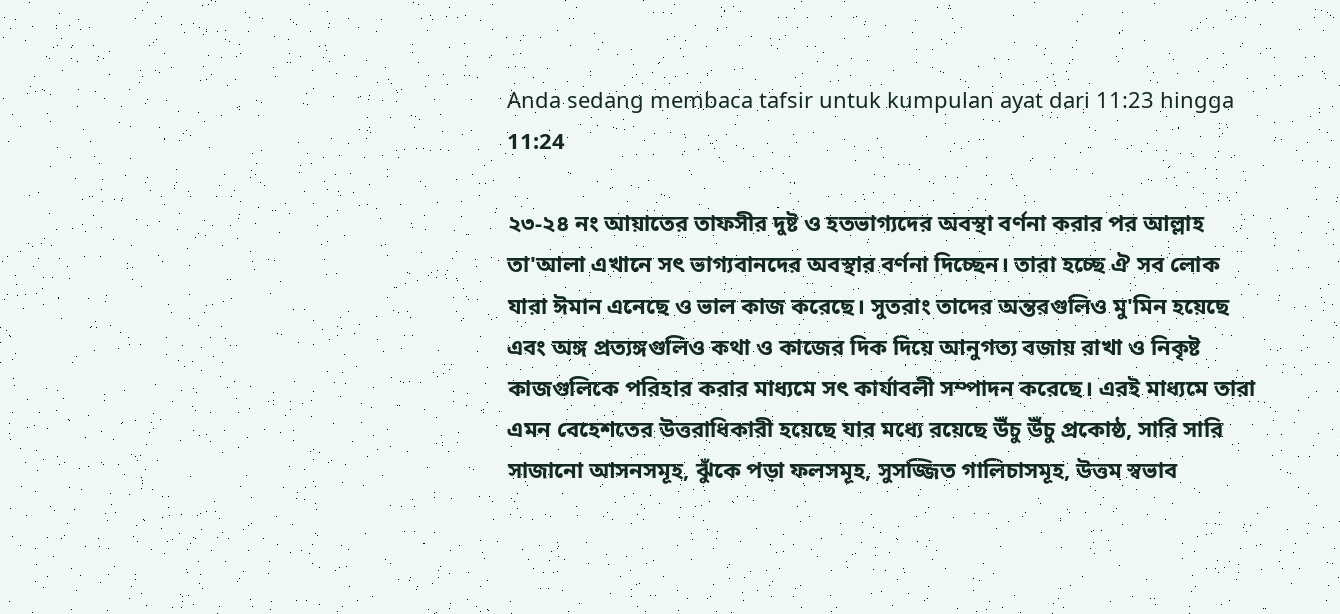Anda sedang membaca tafsir untuk kumpulan ayat dari 11:23 hingga 11:24

২৩-২৪ নং আয়াতের তাফসীর দুষ্ট ও হতভাগ্যদের অবস্থা বর্ণনা করার পর আল্লাহ তা'আলা এখানে সৎ ভাগ্যবানদের অবস্থার বর্ণনা দিচ্ছেন। তারা হচ্ছে ঐ সব লোক যারা ঈমান এনেছে ও ভাল কাজ করেছে। সুতরাং তাদের অন্তরগুলিও মু'মিন হয়েছে এবং অঙ্গ প্রত্যঙ্গগুলিও কথা ও কাজের দিক দিয়ে আনুগত্য বজায় রাখা ও নিকৃষ্ট কাজগুলিকে পরিহার করার মাধ্যমে সৎ কার্যাবলী সম্পাদন করেছে। এরই মাধ্যমে তারা এমন বেহেশতের উত্তরাধিকারী হয়েছে যার মধ্যে রয়েছে উঁচু উঁচু প্রকোষ্ঠ, সারি সারি সাজানো আসনসমূহ, ঝুঁকে পড়া ফলসমূহ, সুসজ্জিত গালিচাসমূহ, উত্তম স্বভাব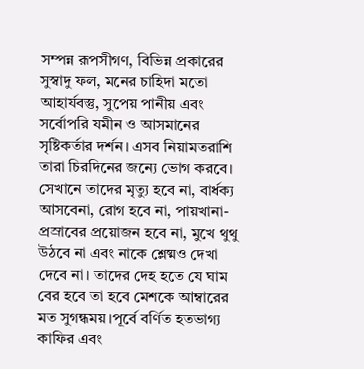সম্পন্ন রূপসীগণ, বিভিন্ন প্রকারের সুস্বাদু ফল, মনের চাহিদা মতো আহাৰ্যবস্তু, সুপেয় পানীয় এবং সর্বোপরি যমীন ও আসমানের সৃষ্টিকর্তার দর্শন। এসব নিয়ামতরাশি তারা চিরদিনের জন্যে ভোগ করবে। সেখানে তাদের মৃত্যু হবে না, বার্ধক্য আসবেনা, রোগ হবে না, পায়খানা-প্রস্রাবের প্রয়োজন হবে না, মুখে থুথু উঠবে না এবং নাকে শ্লেষ্মও দেখা দেবে না। তাদের দেহ হতে যে ঘাম বের হবে তা হবে মেশকে আম্বারের মত সুগন্ধময়।পূর্বে বর্ণিত হতভাগ্য কাফির এবং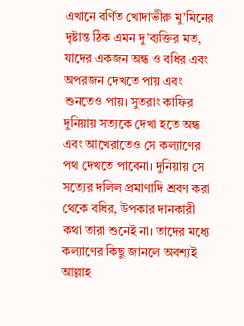এখানে বর্ণিত খোদাভীরু মু’মিনের দৃষ্টান্ত ঠিক এমন দু’ব্যক্তির মত, যাদের একজন অন্ধ ও বধির এবং অপরজন দেখতে পায় এবং শুনতেও পায়। সুতরাং কাফির দুনিয়ায় সত্যকে দেখা হতে অন্ধ এবং আখেরাতেও সে কল্যাণের পথ দেখতে পাবেনা। দুনিয়ায় সে সত্যের দলিল প্রমাণাদি শ্রবণ করা থেকে বধির, উপকার দানকারী কথা তারা শুনেই না। তাদের মধ্যে কল্যাণের কিছু জানলে অবশ্যই আল্লাহ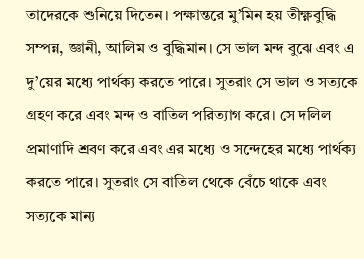তাদেরকে শুনিয়ে দিতেন। পক্ষান্তরে মু’মিন হয় তীক্ষ্ণবুদ্ধি সম্পন্ন, জ্ঞানী, আলিম ও বুদ্ধিমান। সে ভাল মন্দ বুঝে এবং এ দু’য়ের মধ্যে পার্থক্য করতে পারে। সুতরাং সে ভাল ও সত্যকে গ্রহণ করে এবং মন্দ ও বাতিল পরিত্যাগ করে। সে দলিল প্রমাণাদি শ্রবণ করে এবং এর মধ্যে ও সন্দেহের মধ্যে পার্থক্য করতে পারে। সুতরাং সে বাতিল থেকে বেঁচে থাকে এবং সত্যকে মান্য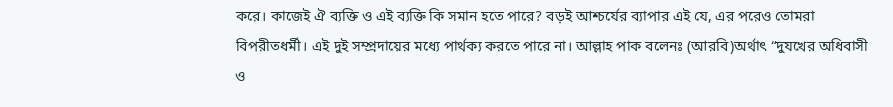করে। কাজেই ঐ ব্যক্তি ও এই ব্যক্তি কি সমান হতে পারে? বড়ই আশ্চর্যের ব্যাপার এই যে, এর পরেও তোমরা বিপরীতধর্মী। এই দুই সম্প্রদায়ের মধ্যে পার্থক্য করতে পারে না। আল্লাহ পাক বলেনঃ (আরবি)অর্থাৎ “দুযখের অধিবাসী ও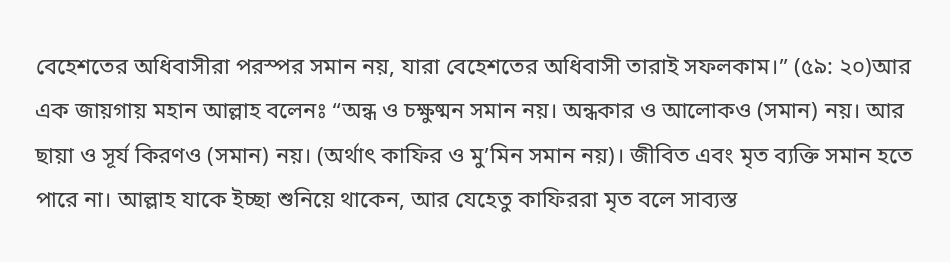বেহেশতের অধিবাসীরা পরস্পর সমান নয়, যারা বেহেশতের অধিবাসী তারাই সফলকাম।” (৫৯: ২০)আর এক জায়গায় মহান আল্লাহ বলেনঃ “অন্ধ ও চক্ষুষ্মন সমান নয়। অন্ধকার ও আলোকও (সমান) নয়। আর ছায়া ও সূর্য কিরণও (সমান) নয়। (অর্থাৎ কাফির ও মু’মিন সমান নয়)। জীবিত এবং মৃত ব্যক্তি সমান হতে পারে না। আল্লাহ যাকে ইচ্ছা শুনিয়ে থাকেন, আর যেহেতু কাফিররা মৃত বলে সাব্যস্ত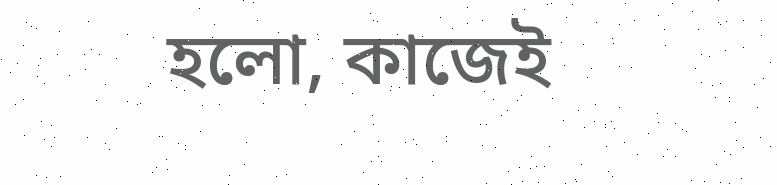হলো, কাজেই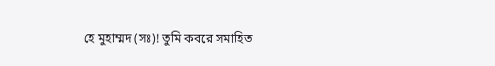হে মুহাম্মদ (সঃ)! তুমি কবরে সমাহিত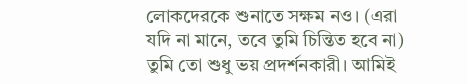লোকদেরকে শুনাতে সক্ষম নও। (এরা যদি না মানে, তবে তুমি চিন্তিত হবে না) তুমি তো শুধু ভয় প্রদর্শনকারী। আমিই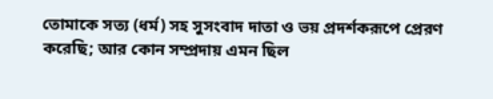তোমাকে সত্য (ধর্ম) সহ সুসংবাদ দাতা ও ভয় প্রদর্শকরূপে প্রেরণ করেছি; আর কোন সম্প্রদায় এমন ছিল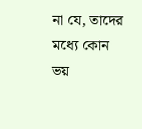না যে, তাদের মধ্যে কোন ভয়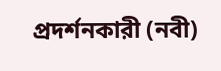প্রদর্শনকারী (নবী)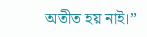অতীত হয় নাই।”